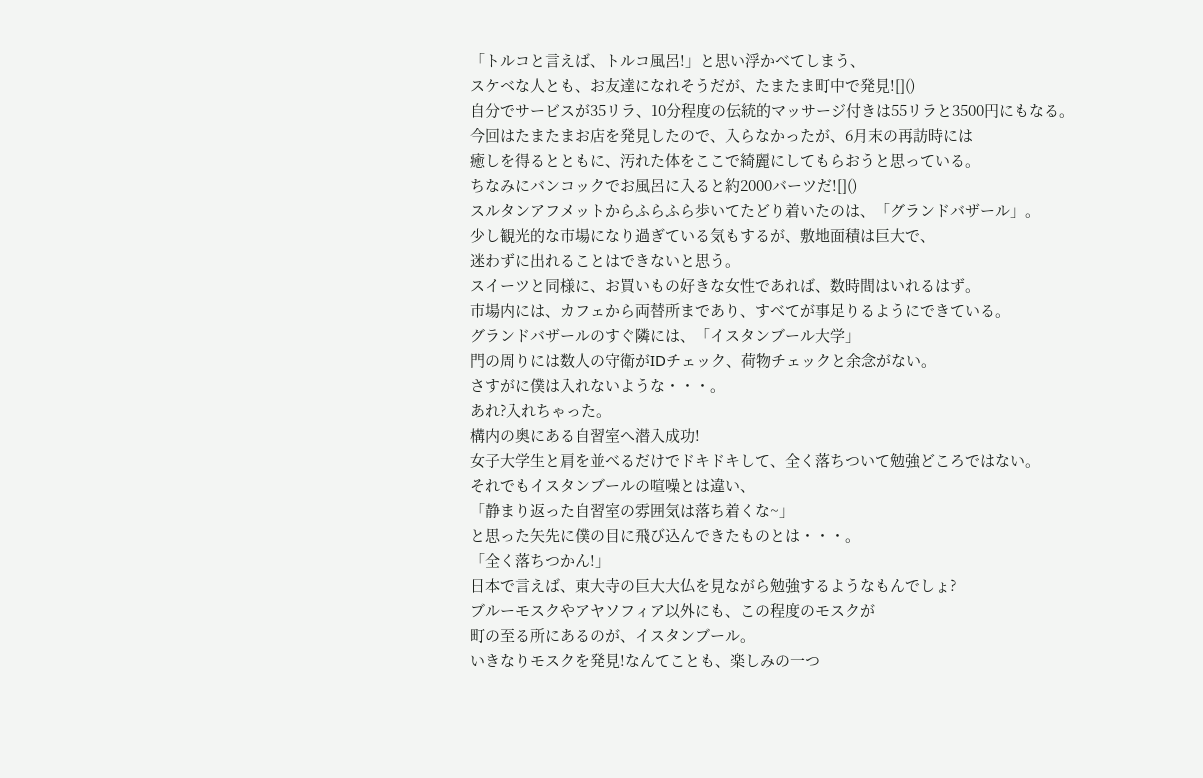「トルコと言えば、トルコ風呂!」と思い浮かべてしまう、
スケベな人とも、お友達になれそうだが、たまたま町中で発見![]()
自分でサービスが35リラ、10分程度の伝統的マッサージ付きは55リラと3500円にもなる。
今回はたまたまお店を発見したので、入らなかったが、6月末の再訪時には
癒しを得るとともに、汚れた体をここで綺麗にしてもらおうと思っている。
ちなみにバンコックでお風呂に入ると約2000バーツだ![]()
スルタンアフメットからふらふら歩いてたどり着いたのは、「グランドバザール」。
少し観光的な市場になり過ぎている気もするが、敷地面積は巨大で、
迷わずに出れることはできないと思う。
スイーツと同様に、お買いもの好きな女性であれば、数時間はいれるはず。
市場内には、カフェから両替所まであり、すべてが事足りるようにできている。
グランドバザールのすぐ隣には、「イスタンブール大学」
門の周りには数人の守衛がIDチェック、荷物チェックと余念がない。
さすがに僕は入れないような・・・。
あれ?入れちゃった。
構内の奥にある自習室へ潜入成功!
女子大学生と肩を並べるだけでドキドキして、全く落ちついて勉強どころではない。
それでもイスタンブールの喧噪とは違い、
「静まり返った自習室の雰囲気は落ち着くな~」
と思った矢先に僕の目に飛び込んできたものとは・・・。
「全く落ちつかん!」
日本で言えば、東大寺の巨大大仏を見ながら勉強するようなもんでしょ?
ブルーモスクやアヤソフィア以外にも、この程度のモスクが
町の至る所にあるのが、イスタンブール。
いきなりモスクを発見!なんてことも、楽しみの一つ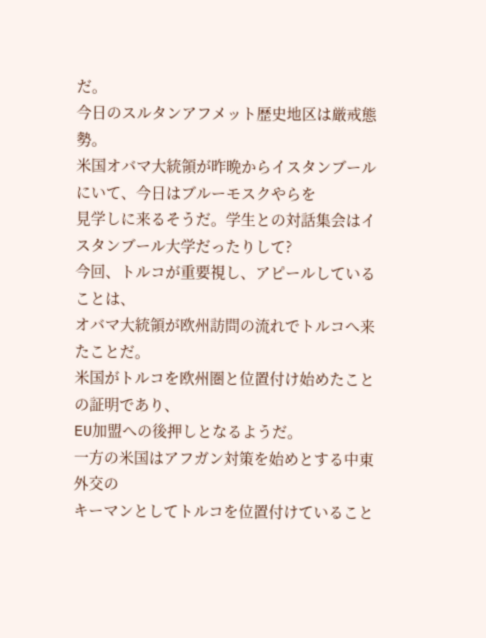だ。
今日のスルタンアフメット歴史地区は厳戒態勢。
米国オバマ大統領が昨晩からイスタンブールにいて、今日はブルーモスクやらを
見学しに来るそうだ。学生との対話集会はイスタンブール大学だったりして?
今回、トルコが重要視し、アピールしていることは、
オバマ大統領が欧州訪問の流れでトルコへ来たことだ。
米国がトルコを欧州圏と位置付け始めたことの証明であり、
EU加盟への後押しとなるようだ。
一方の米国はアフガン対策を始めとする中東外交の
キーマンとしてトルコを位置付けていること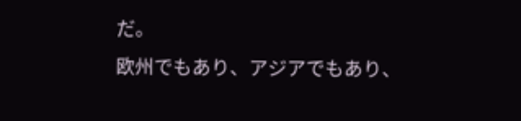だ。
欧州でもあり、アジアでもあり、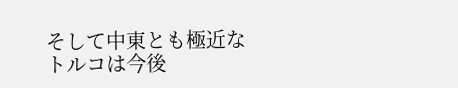そして中東とも極近な
トルコは今後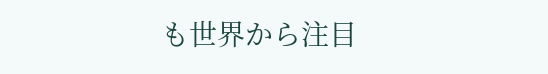も世界から注目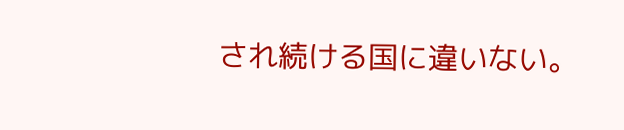され続ける国に違いない。